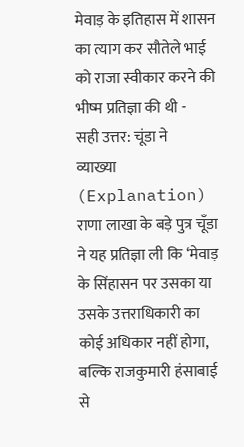मेवाड़ के इतिहास में शासन का त्याग कर सौतेले भाई को राजा स्वीकार करने की भीष्म प्रतिज्ञा की थी -
सही उत्तर: चूंडा ने
व्याख्या (Explanation)
राणा लाखा के बड़े पुत्र चूँडा ने यह प्रतिज्ञा ली कि ‘मेवाड़ के सिंहासन पर उसका या उसके उत्तराधिकारी का कोई अधिकार नहीं होगा, बल्कि राजकुमारी हंसाबाई से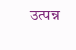उत्पन्न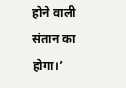होने वाली संतान का होगा।’